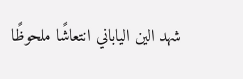شهد الين الياباني انتعاشًا ملحوظًا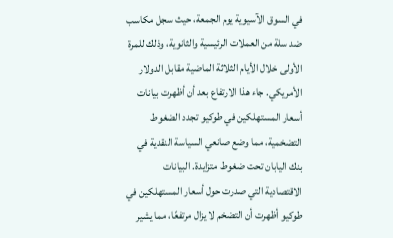في السوق الآسيوية يوم الجمعة، حيث سجل مكاسب ضد سلة من العملات الرئيسية والثانوية، وذلك للمرة الأولى خلال الأيام الثلاثة الماضية مقابل الدولار الأمريكي. جاء هذا الارتفاع بعد أن أظهرت بيانات أسعار المستهلكين في طوكيو تجدد الضغوط التضخمية، مما وضع صانعي السياسة النقدية في بنك اليابان تحت ضغوط متزايدة. البيانات الاقتصادية التي صدرت حول أسعار المستهلكين في طوكيو أظهرت أن التضخم لا يزال مرتفعًا، مما يشير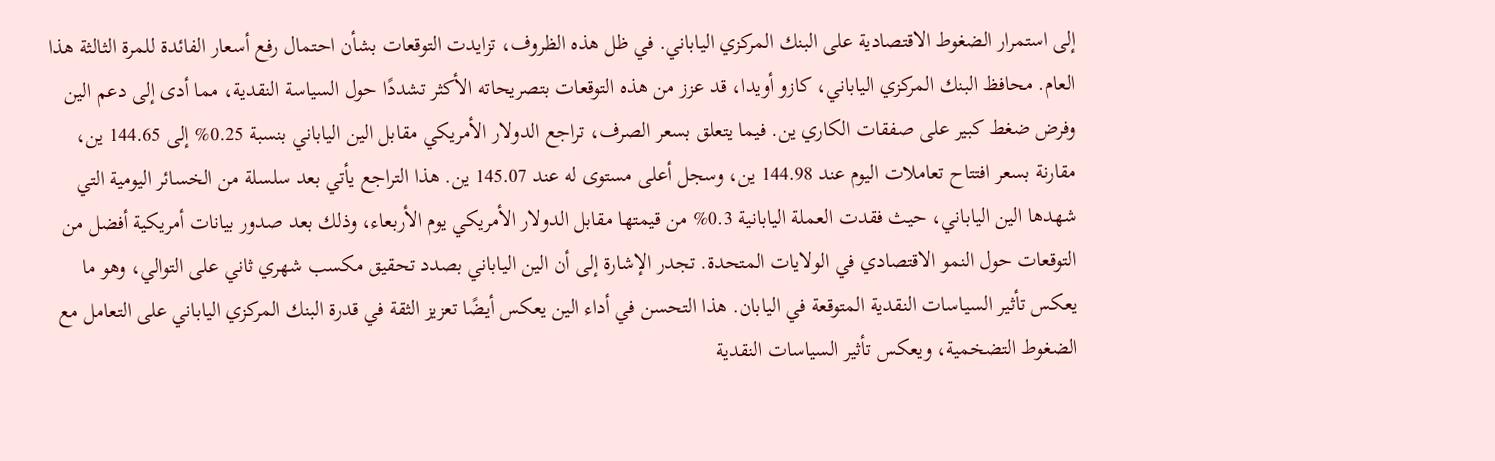إلى استمرار الضغوط الاقتصادية على البنك المركزي الياباني. في ظل هذه الظروف، تزايدت التوقعات بشأن احتمال رفع أسعار الفائدة للمرة الثالثة هذا العام. محافظ البنك المركزي الياباني، كازو أويدا، قد عزز من هذه التوقعات بتصريحاته الأكثر تشددًا حول السياسة النقدية، مما أدى إلى دعم الين وفرض ضغط كبير على صفقات الكاري ين. فيما يتعلق بسعر الصرف، تراجع الدولار الأمريكي مقابل الين الياباني بنسبة 0.25% إلى 144.65 ين، مقارنة بسعر افتتاح تعاملات اليوم عند 144.98 ين، وسجل أعلى مستوى له عند 145.07 ين. هذا التراجع يأتي بعد سلسلة من الخسائر اليومية التي شهدها الين الياباني، حيث فقدت العملة اليابانية 0.3% من قيمتها مقابل الدولار الأمريكي يوم الأربعاء، وذلك بعد صدور بيانات أمريكية أفضل من التوقعات حول النمو الاقتصادي في الولايات المتحدة. تجدر الإشارة إلى أن الين الياباني بصدد تحقيق مكسب شهري ثاني على التوالي، وهو ما يعكس تأثير السياسات النقدية المتوقعة في اليابان. هذا التحسن في أداء الين يعكس أيضًا تعزيز الثقة في قدرة البنك المركزي الياباني على التعامل مع الضغوط التضخمية، ويعكس تأثير السياسات النقدية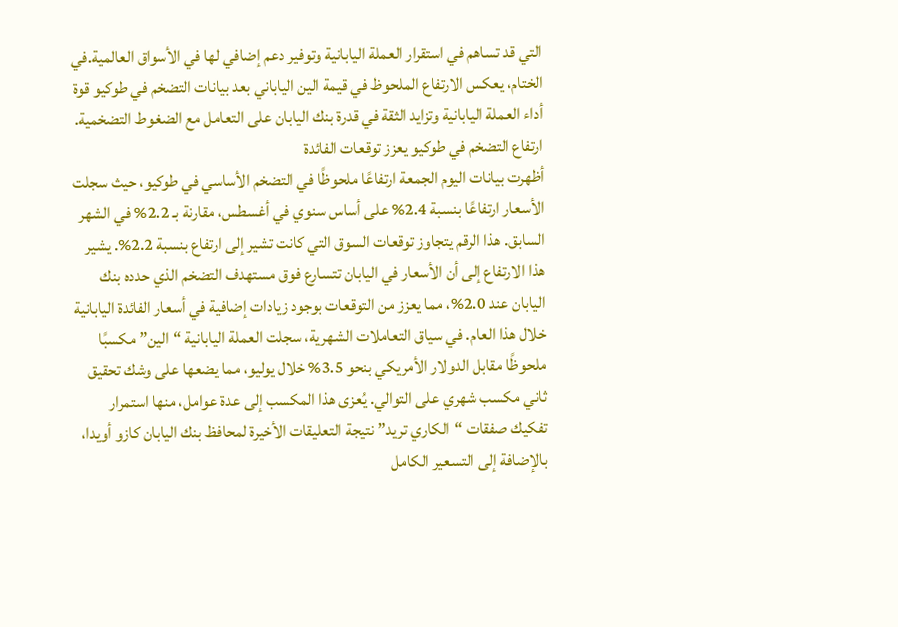التي قد تساهم في استقرار العملة اليابانية وتوفير دعم إضافي لها في الأسواق العالمية.في الختام، يعكس الارتفاع الملحوظ في قيمة الين الياباني بعد بيانات التضخم في طوكيو قوة أداء العملة اليابانية وتزايد الثقة في قدرة بنك اليابان على التعامل مع الضغوط التضخمية.
ارتفاع التضخم في طوكيو يعزز توقعات الفائدة
أظهرت بيانات اليوم الجمعة ارتفاعًا ملحوظًا في التضخم الأساسي في طوكيو، حيث سجلت الأسعار ارتفاعًا بنسبة 2.4% على أساس سنوي في أغسطس، مقارنة بـ 2.2% في الشهر السابق. هذا الرقم يتجاوز توقعات السوق التي كانت تشير إلى ارتفاع بنسبة 2.2%. يشير هذا الارتفاع إلى أن الأسعار في اليابان تتسارع فوق مستهدف التضخم الذي حدده بنك اليابان عند 2.0%، مما يعزز من التوقعات بوجود زيادات إضافية في أسعار الفائدة اليابانية خلال هذا العام. في سياق التعاملات الشهرية، سجلت العملة اليابانية “الين” مكسبًا ملحوظًا مقابل الدولار الأمريكي بنحو 3.5% خلال يوليو، مما يضعها على وشك تحقيق ثاني مكسب شهري على التوالي. يُعزى هذا المكسب إلى عدة عوامل، منها استمرار تفكيك صفقات “الكاري تريد” نتيجة التعليقات الأخيرة لمحافظ بنك اليابان كازو أويدا، بالإضافة إلى التسعير الكامل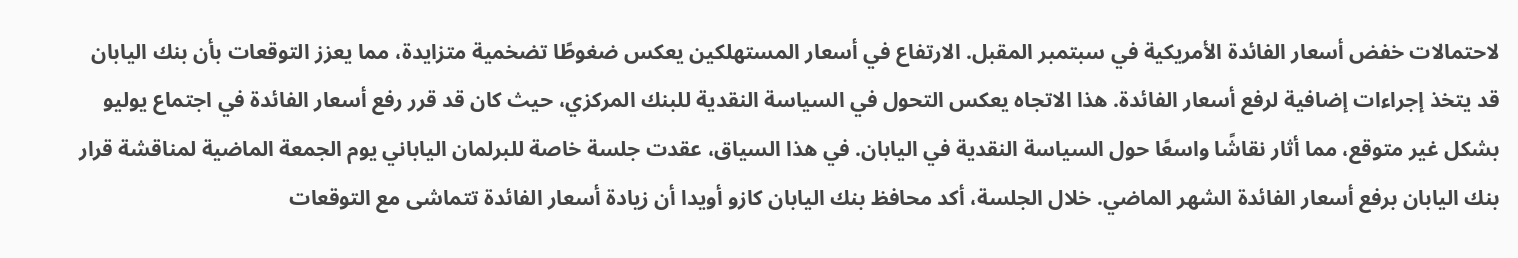لاحتمالات خفض أسعار الفائدة الأمريكية في سبتمبر المقبل. الارتفاع في أسعار المستهلكين يعكس ضغوطًا تضخمية متزايدة، مما يعزز التوقعات بأن بنك اليابان قد يتخذ إجراءات إضافية لرفع أسعار الفائدة. هذا الاتجاه يعكس التحول في السياسة النقدية للبنك المركزي، حيث كان قد قرر رفع أسعار الفائدة في اجتماع يوليو بشكل غير متوقع، مما أثار نقاشًا واسعًا حول السياسة النقدية في اليابان. في هذا السياق، عقدت جلسة خاصة للبرلمان الياباني يوم الجمعة الماضية لمناقشة قرار بنك اليابان برفع أسعار الفائدة الشهر الماضي. خلال الجلسة، أكد محافظ بنك اليابان كازو أويدا أن زيادة أسعار الفائدة تتماشى مع التوقعات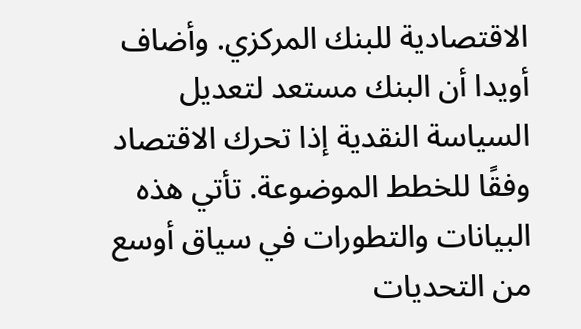الاقتصادية للبنك المركزي. وأضاف أويدا أن البنك مستعد لتعديل السياسة النقدية إذا تحرك الاقتصاد وفقًا للخطط الموضوعة. تأتي هذه البيانات والتطورات في سياق أوسع من التحديات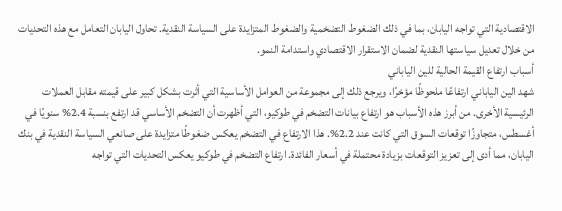الاقتصادية التي تواجه اليابان، بما في ذلك الضغوط التضخمية والضغوط المتزايدة على السياسة النقدية. تحاول اليابان التعامل مع هذه التحديات من خلال تعديل سياستها النقدية لضمان الاستقرار الاقتصادي واستدامة النمو.
أسباب ارتفاع القيمة الحالية للين الياباني
شهد الين الياباني ارتفاعًا ملحوظًا مؤخرًا، ويرجع ذلك إلى مجموعة من العوامل الأساسية التي أثرت بشكل كبير على قيمته مقابل العملات الرئيسية الأخرى. من أبرز هذه الأسباب هو ارتفاع بيانات التضخم في طوكيو، التي أظهرت أن التضخم الأساسي قد ارتفع بنسبة 2.4% سنويًا في أغسطس، متجاوزًا توقعات السوق التي كانت عند 2.2%. هذا الارتفاع في التضخم يعكس ضغوطًا متزايدة على صانعي السياسة النقدية في بنك اليابان، مما أدى إلى تعزيز التوقعات بزيادة محتملة في أسعار الفائدة. ارتفاع التضخم في طوكيو يعكس التحديات التي تواجه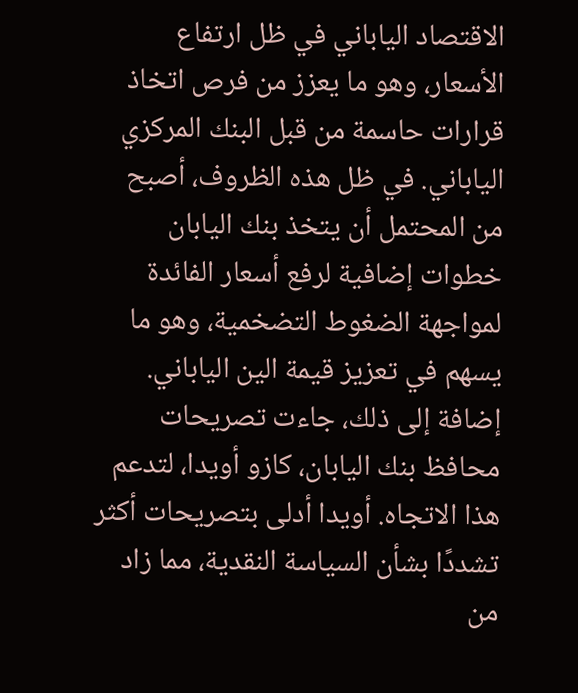الاقتصاد الياباني في ظل ارتفاع الأسعار، وهو ما يعزز من فرص اتخاذ قرارات حاسمة من قبل البنك المركزي الياباني. في ظل هذه الظروف، أصبح من المحتمل أن يتخذ بنك اليابان خطوات إضافية لرفع أسعار الفائدة لمواجهة الضغوط التضخمية، وهو ما يسهم في تعزيز قيمة الين الياباني. إضافة إلى ذلك، جاءت تصريحات محافظ بنك اليابان، كازو أويدا، لتدعم هذا الاتجاه. أويدا أدلى بتصريحات أكثر تشددًا بشأن السياسة النقدية، مما زاد من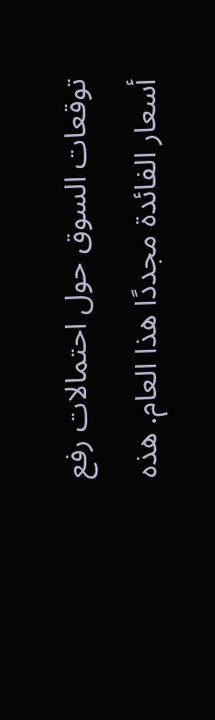توقعات السوق حول احتمالات رفع أسعار الفائدة مجددًا هذا العام. هذه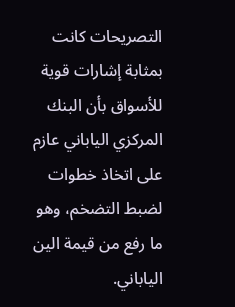التصريحات كانت بمثابة إشارات قوية للأسواق بأن البنك المركزي الياباني عازم على اتخاذ خطوات لضبط التضخم، وهو ما رفع من قيمة الين الياباني.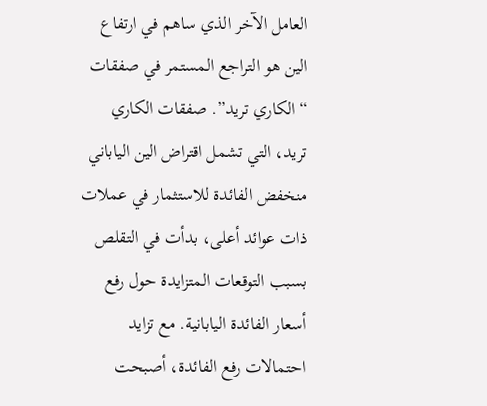العامل الآخر الذي ساهم في ارتفاع الين هو التراجع المستمر في صفقات “الكاري تريد”. صفقات الكاري تريد، التي تشمل اقتراض الين الياباني منخفض الفائدة للاستثمار في عملات ذات عوائد أعلى، بدأت في التقلص بسبب التوقعات المتزايدة حول رفع أسعار الفائدة اليابانية. مع تزايد احتمالات رفع الفائدة، أصبحت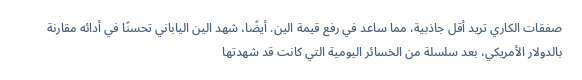صفقات الكاري تريد أقل جاذبية، مما ساعد في رفع قيمة الين. أيضًا، شهد الين الياباني تحسنًا في أدائه مقارنة بالدولار الأمريكي، بعد سلسلة من الخسائر اليومية التي كانت قد شهدتها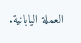العملة اليابانية.